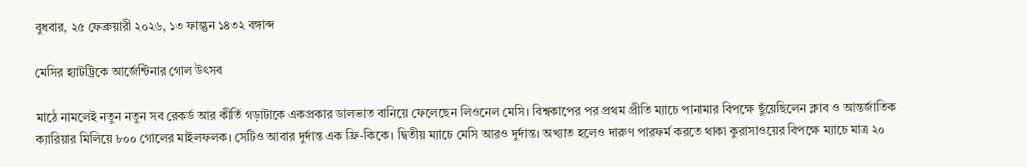বুধবার, ২৫ ফেব্রুয়ারী ২০২৬, ১৩ ফাল্গুন ১৪৩২ বঙ্গাব্দ

মেসির হ্যাটট্রিকে আর্জেন্টিনার গোল উৎসব

মাঠে নামলেই নতুন নতুন সব রেকর্ড আর কীর্তি গড়াটাকে একপ্রকার ডালভাত বানিয়ে ফেলেছেন লিওনেল মেসি। বিশ্বকাপের পর প্রথম প্রীতি ম্যাচে পানামার বিপক্ষে ছুঁয়েছিলেন ক্লাব ও আন্তর্জাতিক ক্যারিয়ার মিলিয়ে ৮০০ গোলের মাইলফলক। সেটিও আবার দুর্দান্ত এক ফ্রি-কিকে। দ্বিতীয় ম্যাচে মেসি আরও দুর্দান্ত। অখ্যাত হলেও দারুণ পারফর্ম করতে থাকা কুরাসাওয়ের বিপক্ষে ম্যাচে মাত্র ২০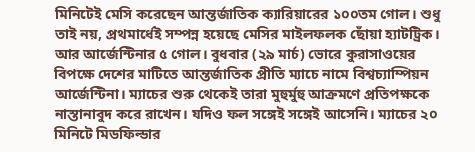মিনিটেই মেসি করেছেন আন্তর্জাতিক ক্যারিয়ারের ১০০তম গোল। শুধু তাই নয়, প্রথমার্ধেই সম্পন্ন হয়েছে মেসির মাইলফলক ছোঁয়া হ্যাটট্রিক। আর আর্জেন্টিনার ৫ গোল। বুধবার (২৯ মার্চ) ভোরে কুরাসাওয়ের বিপক্ষে দেশের মাটিতে আন্তর্জাতিক প্রীতি ম্যাচে নামে বিশ্বচ্যাম্পিয়ন আর্জেন্টিনা। ম্যাচের শুরু থেকেই তারা মুহুর্মুহু আক্রমণে প্রতিপক্ষকে নাস্তানাবুদ করে রাখেন। যদিও ফল সঙ্গেই সঙ্গেই আসেনি। ম্যাচের ২০ মিনিটে মিডফিল্ডার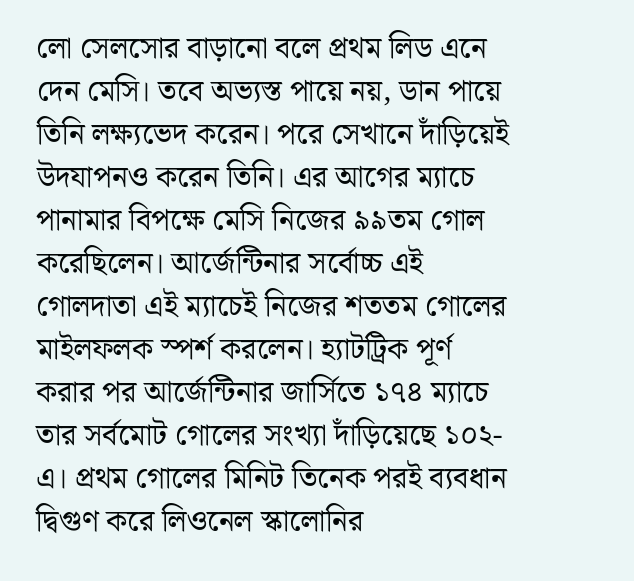লো সেলসোর বাড়ানো বলে প্রথম লিড এনে দেন মেসি। তবে অভ্যস্ত পায়ে নয়, ডান পায়ে তিনি লক্ষ্যভেদ করেন। পরে সেখানে দাঁড়িয়েই উদযাপনও করেন তিনি। এর আগের ম্যাচে পানামার বিপক্ষে মেসি নিজের ৯৯তম গোল করেছিলেন। আর্জেন্টিনার সর্বোচ্চ এই গোলদাতা এই ম্যাচেই নিজের শততম গোলের মাইলফলক স্পর্শ করলেন। হ্যাটট্রিক পূর্ণ করার পর আর্জেন্টিনার জার্সিতে ১৭৪ ম্যাচে তার সর্বমোট গোলের সংখ্যা দাঁড়িয়েছে ১০২-এ। প্রথম গোলের মিনিট তিনেক পরই ব্যবধান দ্বিগুণ করে লিওনেল স্কালোনির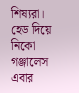শিষ্যরা। হেড দিয়ে নিকো গঞ্জালেস এবার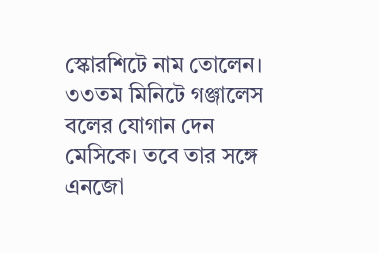স্কোরশিটে নাম তোলেন। ৩৩তম মিনিটে গঞ্জালেস বলের যোগান দেন মেসিকে। তবে তার সঙ্গে এনজো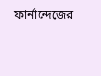ফার্নান্দেজের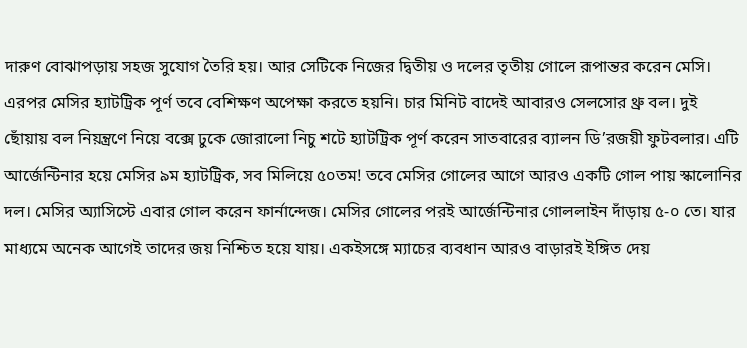দারুণ বোঝাপড়ায় সহজ সুযোগ তৈরি হয়। আর সেটিকে নিজের দ্বিতীয় ও দলের তৃতীয় গোলে রূপান্তর করেন মেসি। এরপর মেসির হ্যাটট্রিক পূর্ণ তবে বেশিক্ষণ অপেক্ষা করতে হয়নি। চার মিনিট বাদেই আবারও সেলসোর থ্রু বল। দুই ছোঁয়ায় বল নিয়ন্ত্রণে নিয়ে বক্সে ঢুকে জোরালো নিচু শটে হ্যাটট্রিক পূর্ণ করেন সাতবারের ব্যালন ডি’রজয়ী ফুটবলার। এটি আর্জেন্টিনার হয়ে মেসির ৯ম হ্যাটট্রিক, সব মিলিয়ে ৫০তম! তবে মেসির গোলের আগে আরও একটি গোল পায় স্কালোনির দল। মেসির অ্যাসিস্টে এবার গোল করেন ফার্নান্দেজ। মেসির গোলের পরই আর্জেন্টিনার গোললাইন দাঁড়ায় ৫-০ তে। যার মাধ্যমে অনেক আগেই তাদের জয় নিশ্চিত হয়ে যায়। একইসঙ্গে ম্যাচের ব্যবধান আরও বাড়ারই ইঙ্গিত দেয়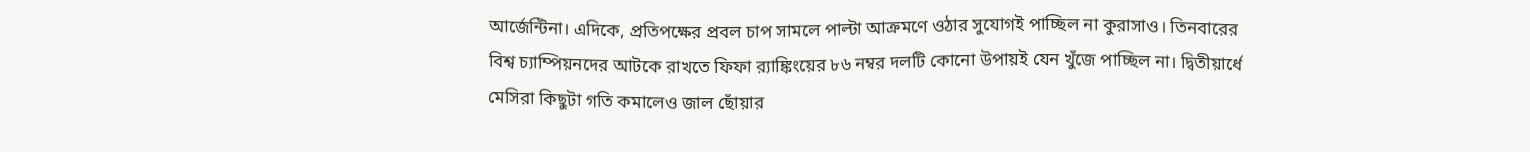আর্জেন্টিনা। এদিকে, প্রতিপক্ষের প্রবল চাপ সামলে পাল্টা আক্রমণে ওঠার সুযোগই পাচ্ছিল না কুরাসাও। তিনবারের বিশ্ব চ্যাম্পিয়নদের আটকে রাখতে ফিফা র‌্যাঙ্কিংয়ের ৮৬ নম্বর দলটি কোনো উপায়ই যেন খুঁজে পাচ্ছিল না। দ্বিতীয়ার্ধে মেসিরা কিছুটা গতি কমালেও জাল ছোঁয়ার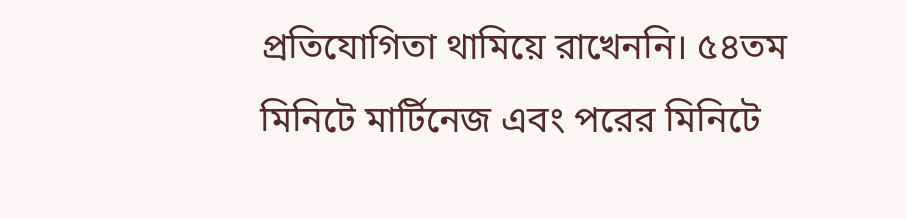প্রতিযোগিতা থামিয়ে রাখেননি। ৫৪তম মিনিটে মার্টিনেজ এবং পরের মিনিটে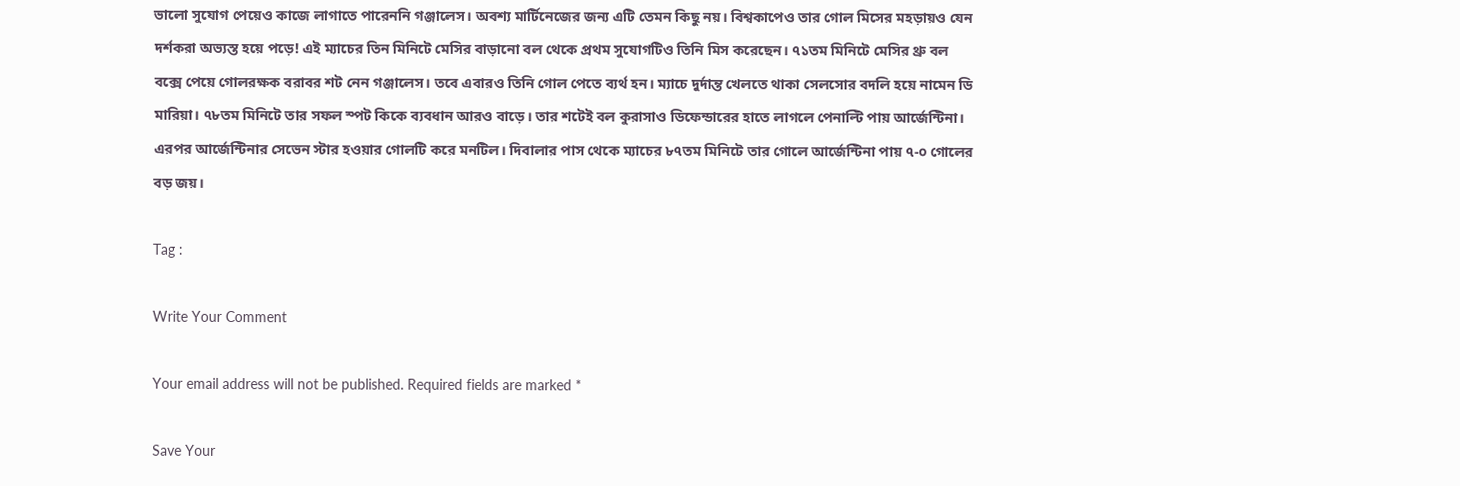ভালো সুযোগ পেয়েও কাজে লাগাতে পারেননি গঞ্জালেস। অবশ্য মার্টিনেজের জন্য এটি তেমন কিছু নয়। বিশ্বকাপেও তার গোল মিসের মহড়ায়ও যেন দর্শকরা অভ্যস্ত হয়ে পড়ে! এই ম্যাচের তিন মিনিটে মেসির বাড়ানো বল থেকে প্রথম সুযোগটিও তিনি মিস করেছেন। ৭১তম মিনিটে মেসির থ্রু বল বক্সে পেয়ে গোলরক্ষক বরাবর শট নেন গঞ্জালেস। তবে এবারও তিনি গোল পেতে ব্যর্থ হন। ম্যাচে দুর্দান্ত খেলতে থাকা সেলসোর বদলি হয়ে নামেন ডি মারিয়া। ৭৮তম মিনিটে তার সফল স্পট কিকে ব্যবধান আরও বাড়ে। তার শটেই বল কুরাসাও ডিফেন্ডারের হাতে লাগলে পেনাল্টি পায় আর্জেন্টিনা। এরপর আর্জেন্টিনার সেভেন স্টার হওয়ার গোলটি করে মনটিল। দিবালার পাস থেকে ম্যাচের ৮৭তম মিনিটে তার গোলে আর্জেন্টিনা পায় ৭-০ গোলের বড় জয়।

Tag :

Write Your Comment

Your email address will not be published. Required fields are marked *

Save Your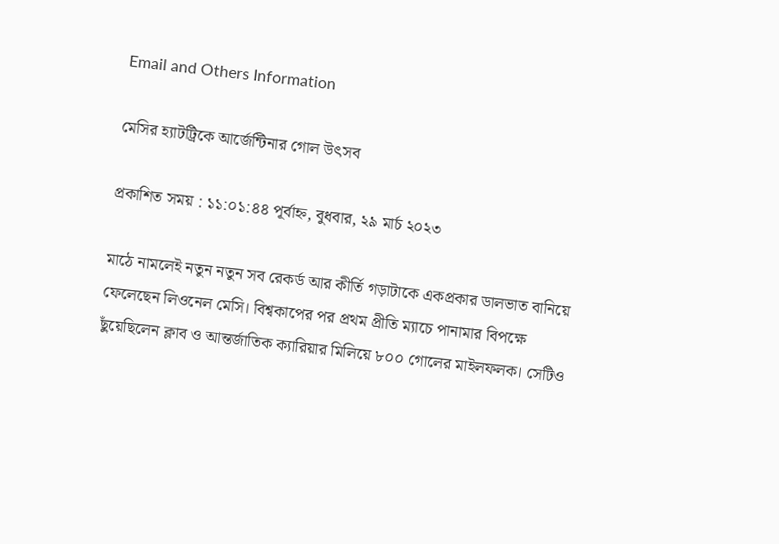Email and Others Information

মেসির হ্যাটট্রিকে আর্জেন্টিনার গোল উৎসব

প্রকাশিত সময় : ১১:০১:৪৪ পূর্বাহ্ন, বুধবার, ২৯ মার্চ ২০২৩

মাঠে নামলেই নতুন নতুন সব রেকর্ড আর কীর্তি গড়াটাকে একপ্রকার ডালভাত বানিয়ে ফেলেছেন লিওনেল মেসি। বিশ্বকাপের পর প্রথম প্রীতি ম্যাচে পানামার বিপক্ষে ছুঁয়েছিলেন ক্লাব ও আন্তর্জাতিক ক্যারিয়ার মিলিয়ে ৮০০ গোলের মাইলফলক। সেটিও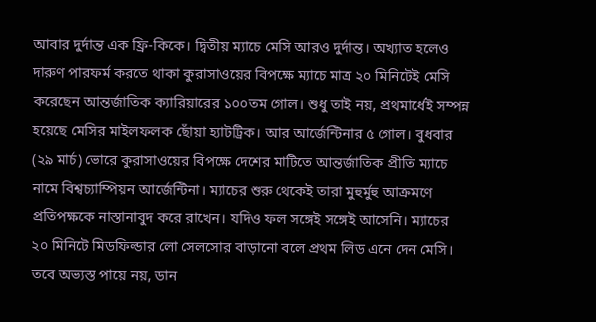আবার দুর্দান্ত এক ফ্রি-কিকে। দ্বিতীয় ম্যাচে মেসি আরও দুর্দান্ত। অখ্যাত হলেও দারুণ পারফর্ম করতে থাকা কুরাসাওয়ের বিপক্ষে ম্যাচে মাত্র ২০ মিনিটেই মেসি করেছেন আন্তর্জাতিক ক্যারিয়ারের ১০০তম গোল। শুধু তাই নয়, প্রথমার্ধেই সম্পন্ন হয়েছে মেসির মাইলফলক ছোঁয়া হ্যাটট্রিক। আর আর্জেন্টিনার ৫ গোল। বুধবার (২৯ মার্চ) ভোরে কুরাসাওয়ের বিপক্ষে দেশের মাটিতে আন্তর্জাতিক প্রীতি ম্যাচে নামে বিশ্বচ্যাম্পিয়ন আর্জেন্টিনা। ম্যাচের শুরু থেকেই তারা মুহুর্মুহু আক্রমণে প্রতিপক্ষকে নাস্তানাবুদ করে রাখেন। যদিও ফল সঙ্গেই সঙ্গেই আসেনি। ম্যাচের ২০ মিনিটে মিডফিল্ডার লো সেলসোর বাড়ানো বলে প্রথম লিড এনে দেন মেসি। তবে অভ্যস্ত পায়ে নয়, ডান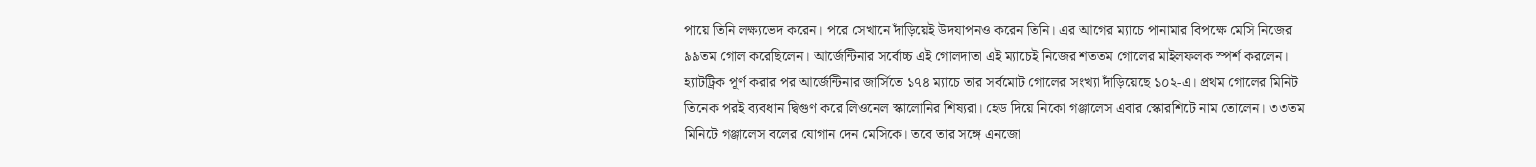পায়ে তিনি লক্ষ্যভেদ করেন। পরে সেখানে দাঁড়িয়েই উদযাপনও করেন তিনি। এর আগের ম্যাচে পানামার বিপক্ষে মেসি নিজের ৯৯তম গোল করেছিলেন। আর্জেন্টিনার সর্বোচ্চ এই গোলদাতা এই ম্যাচেই নিজের শততম গোলের মাইলফলক স্পর্শ করলেন। হ্যাটট্রিক পূর্ণ করার পর আর্জেন্টিনার জার্সিতে ১৭৪ ম্যাচে তার সর্বমোট গোলের সংখ্যা দাঁড়িয়েছে ১০২-এ। প্রথম গোলের মিনিট তিনেক পরই ব্যবধান দ্বিগুণ করে লিওনেল স্কালোনির শিষ্যরা। হেড দিয়ে নিকো গঞ্জালেস এবার স্কোরশিটে নাম তোলেন। ৩৩তম মিনিটে গঞ্জালেস বলের যোগান দেন মেসিকে। তবে তার সঙ্গে এনজো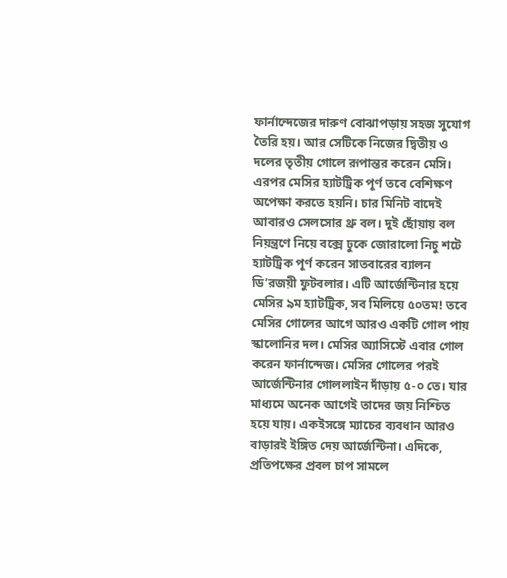ফার্নান্দেজের দারুণ বোঝাপড়ায় সহজ সুযোগ তৈরি হয়। আর সেটিকে নিজের দ্বিতীয় ও দলের তৃতীয় গোলে রূপান্তর করেন মেসি। এরপর মেসির হ্যাটট্রিক পূর্ণ তবে বেশিক্ষণ অপেক্ষা করতে হয়নি। চার মিনিট বাদেই আবারও সেলসোর থ্রু বল। দুই ছোঁয়ায় বল নিয়ন্ত্রণে নিয়ে বক্সে ঢুকে জোরালো নিচু শটে হ্যাটট্রিক পূর্ণ করেন সাতবারের ব্যালন ডি’রজয়ী ফুটবলার। এটি আর্জেন্টিনার হয়ে মেসির ৯ম হ্যাটট্রিক, সব মিলিয়ে ৫০তম! তবে মেসির গোলের আগে আরও একটি গোল পায় স্কালোনির দল। মেসির অ্যাসিস্টে এবার গোল করেন ফার্নান্দেজ। মেসির গোলের পরই আর্জেন্টিনার গোললাইন দাঁড়ায় ৫-০ তে। যার মাধ্যমে অনেক আগেই তাদের জয় নিশ্চিত হয়ে যায়। একইসঙ্গে ম্যাচের ব্যবধান আরও বাড়ারই ইঙ্গিত দেয় আর্জেন্টিনা। এদিকে, প্রতিপক্ষের প্রবল চাপ সামলে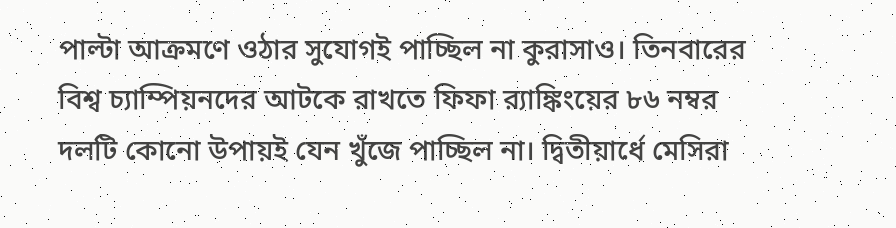পাল্টা আক্রমণে ওঠার সুযোগই পাচ্ছিল না কুরাসাও। তিনবারের বিশ্ব চ্যাম্পিয়নদের আটকে রাখতে ফিফা র‌্যাঙ্কিংয়ের ৮৬ নম্বর দলটি কোনো উপায়ই যেন খুঁজে পাচ্ছিল না। দ্বিতীয়ার্ধে মেসিরা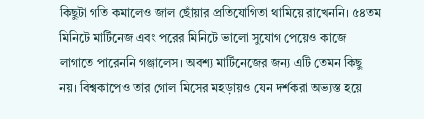কিছুটা গতি কমালেও জাল ছোঁয়ার প্রতিযোগিতা থামিয়ে রাখেননি। ৫৪তম মিনিটে মার্টিনেজ এবং পরের মিনিটে ভালো সুযোগ পেয়েও কাজে লাগাতে পারেননি গঞ্জালেস। অবশ্য মার্টিনেজের জন্য এটি তেমন কিছু নয়। বিশ্বকাপেও তার গোল মিসের মহড়ায়ও যেন দর্শকরা অভ্যস্ত হয়ে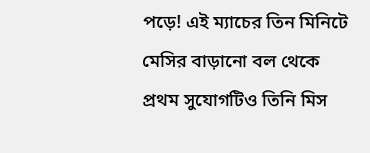পড়ে! এই ম্যাচের তিন মিনিটে মেসির বাড়ানো বল থেকে প্রথম সুযোগটিও তিনি মিস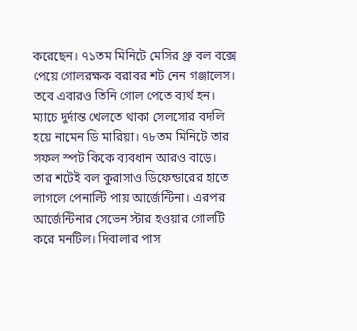করেছেন। ৭১তম মিনিটে মেসির থ্রু বল বক্সে পেয়ে গোলরক্ষক বরাবর শট নেন গঞ্জালেস। তবে এবারও তিনি গোল পেতে ব্যর্থ হন। ম্যাচে দুর্দান্ত খেলতে থাকা সেলসোর বদলি হয়ে নামেন ডি মারিয়া। ৭৮তম মিনিটে তার সফল স্পট কিকে ব্যবধান আরও বাড়ে। তার শটেই বল কুরাসাও ডিফেন্ডারের হাতে লাগলে পেনাল্টি পায় আর্জেন্টিনা। এরপর আর্জেন্টিনার সেভেন স্টার হওয়ার গোলটি করে মনটিল। দিবালার পাস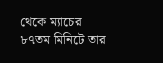থেকে ম্যাচের ৮৭তম মিনিটে তার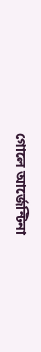গোলে আর্জেন্টিনা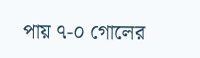পায় ৭-০ গোলের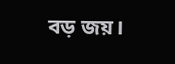বড় জয়।